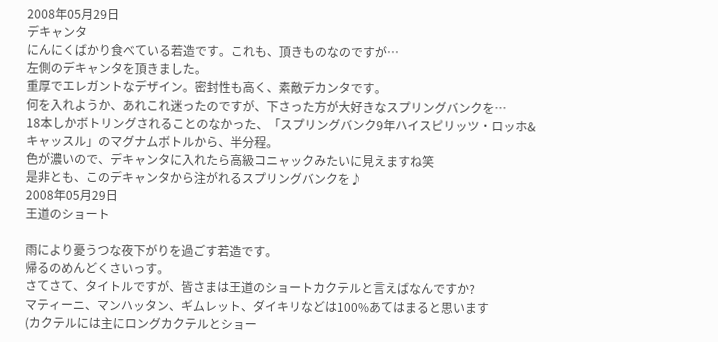2008年05月29日
デキャンタ
にんにくばかり食べている若造です。これも、頂きものなのですが…
左側のデキャンタを頂きました。
重厚でエレガントなデザイン。密封性も高く、素敵デカンタです。
何を入れようか、あれこれ迷ったのですが、下さった方が大好きなスプリングバンクを…
18本しかボトリングされることのなかった、「スプリングバンク9年ハイスピリッツ・ロッホ&キャッスル」のマグナムボトルから、半分程。
色が濃いので、デキャンタに入れたら高級コニャックみたいに見えますね笑
是非とも、このデキャンタから注がれるスプリングバンクを♪
2008年05月29日
王道のショート

雨により憂うつな夜下がりを過ごす若造です。
帰るのめんどくさいっす。
さてさて、タイトルですが、皆さまは王道のショートカクテルと言えばなんですか?
マティーニ、マンハッタン、ギムレット、ダイキリなどは100%あてはまると思います
(カクテルには主にロングカクテルとショー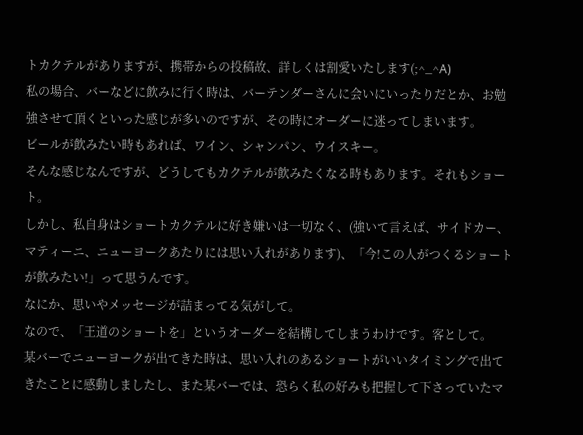トカクテルがありますが、携帯からの投稿故、詳しくは割愛いたします(;^_^A)
私の場合、バーなどに飲みに行く時は、バーテンダーさんに会いにいったりだとか、お勉強させて頂くといった感じが多いのですが、その時にオーダーに迷ってしまいます。
ビールが飲みたい時もあれば、ワイン、シャンパン、ウイスキー。
そんな感じなんですが、どうしてもカクテルが飲みたくなる時もあります。それもショート。
しかし、私自身はショートカクテルに好き嫌いは一切なく、(強いて言えば、サイドカー、マティーニ、ニューヨークあたりには思い入れがあります)、「今!この人がつくるショートが飲みたい!」って思うんです。
なにか、思いやメッセージが詰まってる気がして。
なので、「王道のショートを」というオーダーを結構してしまうわけです。客として。
某バーでニューヨークが出てきた時は、思い入れのあるショートがいいタイミングで出てきたことに感動しましたし、また某バーでは、恐らく私の好みも把握して下さっていたマ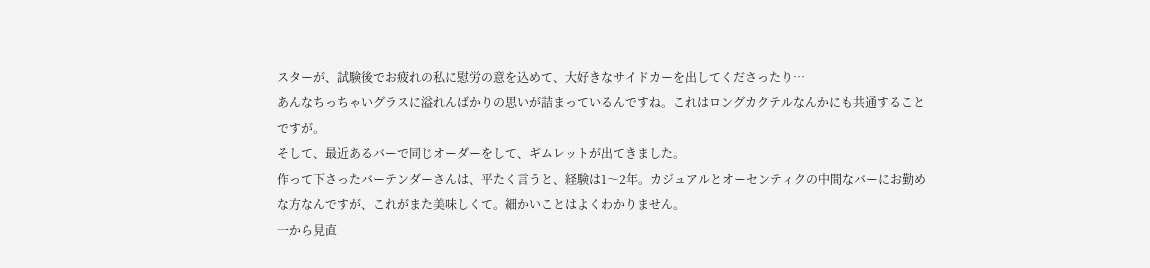スターが、試験後でお疲れの私に慰労の意を込めて、大好きなサイドカーを出してくださったり…
あんなちっちゃいグラスに溢れんばかりの思いが詰まっているんですね。これはロングカクテルなんかにも共通することですが。
そして、最近あるバーで同じオーダーをして、ギムレットが出てきました。
作って下さったバーテンダーさんは、平たく言うと、経験は1〜2年。カジュアルとオーセンティクの中間なバーにお勤めな方なんですが、これがまた美味しくて。細かいことはよくわかりません。
一から見直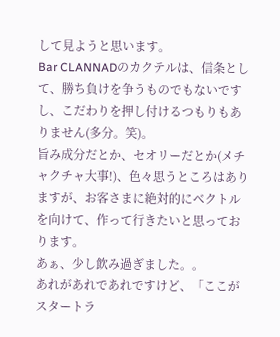して見ようと思います。
Bar CLANNADのカクテルは、信条として、勝ち負けを争うものでもないですし、こだわりを押し付けるつもりもありません(多分。笑)。
旨み成分だとか、セオリーだとか(メチャクチャ大事!)、色々思うところはありますが、お客さまに絶対的にベクトルを向けて、作って行きたいと思っております。
あぁ、少し飲み過ぎました。。
あれがあれであれですけど、「ここがスタートラ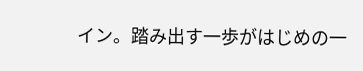イン。踏み出す一歩がはじめの一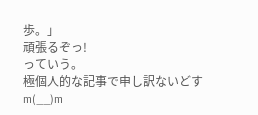歩。」
頑張るぞっ!
っていう。
極個人的な記事で申し訳ないどすm(__)m